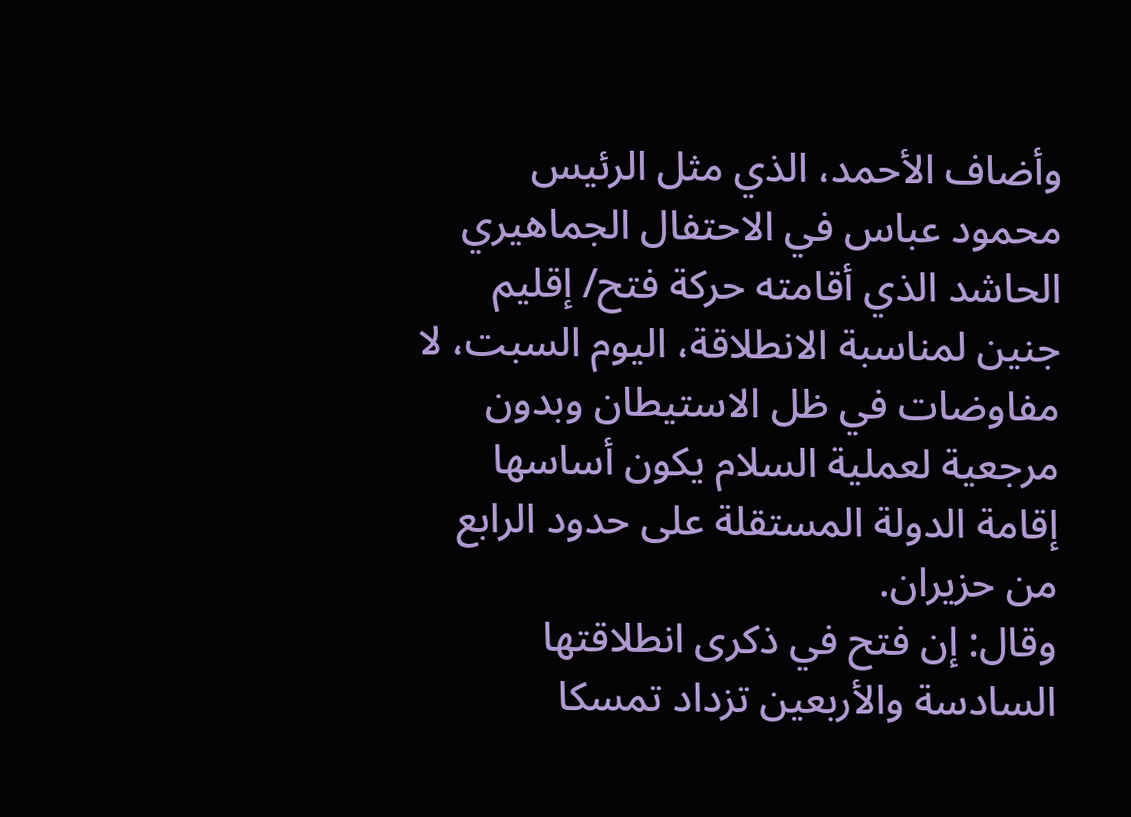وأضاف الأحمد، الذي مثل الرئيس محمود عباس في الاحتفال الجماهيري الحاشد الذي أقامته حركة فتح/ إقليم جنين لمناسبة الانطلاقة، اليوم السبت، لا مفاوضات في ظل الاستيطان وبدون مرجعية لعملية السلام يكون أساسها إقامة الدولة المستقلة على حدود الرابع من حزيران.
وقال: إن فتح في ذكرى انطلاقتها السادسة والأربعين تزداد تمسكا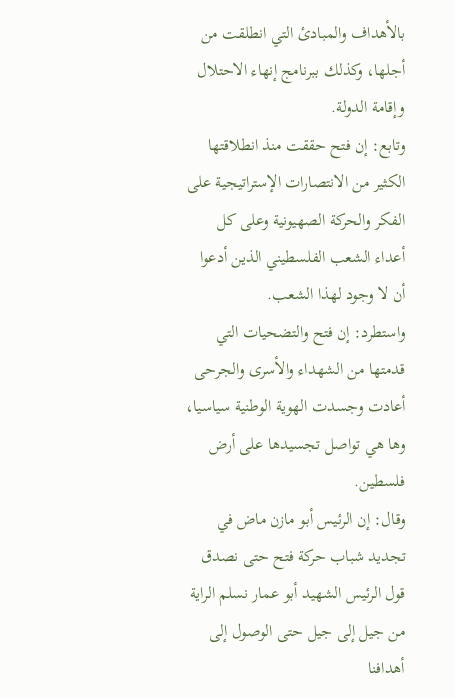بالأهداف والمبادئ التي انطلقت من أجلها، وكذلك ببرنامج إنهاء الاحتلال وإقامة الدولة.
وتابع: إن فتح حققت منذ انطلاقتها الكثير من الانتصارات الإستراتيجية على الفكر والحركة الصهيونية وعلى كل أعداء الشعب الفلسطيني الذين أدعوا أن لا وجود لهذا الشعب.
واستطرد: إن فتح والتضحيات التي قدمتها من الشهداء والأسرى والجرحى أعادت وجسدت الهوية الوطنية سياسيا، وها هي تواصل تجسيدها على أرض فلسطين.
وقال: إن الرئيس أبو مازن ماض في تجديد شباب حركة فتح حتى نصدق قول الرئيس الشهيد أبو عمار نسلم الراية من جيل إلى جيل حتى الوصول إلى أهدافنا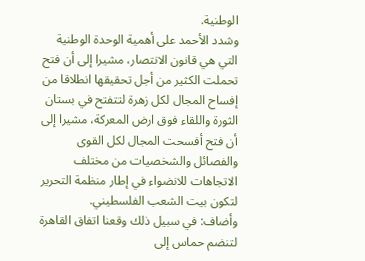الوطنية.
وشدد الأحمد على أهمية الوحدة الوطنية التي هي قانون الانتصار، مشيرا إلى أن فتح تحملت الكثير من أجل تحقيقها انطلاقا من إفساح المجال لكل زهرة لتتفتح في بستان الثورة واللقاء فوق ارض المعركة، مشيرا إلى أن فتح أفسحت المجال لكل القوى والفصائل والشخصيات من مختلف الاتجاهات للانضواء في إطار منظمة التحرير لتكون بيت الشعب الفلسطيني.
وأضاف: في سبيل ذلك وقعنا اتفاق القاهرة لتنضم حماس إلى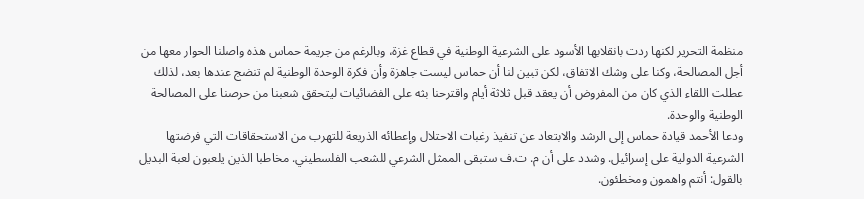منظمة التحرير لكنها ردت بانقلابها الأسود على الشرعية الوطنية في قطاع غزة، وبالرغم من جريمة حماس هذه واصلنا الحوار معها من أجل المصالحة، وكنا على وشك الاتفاق، لكن تبين لنا أن حماس ليست جاهزة وأن فكرة الوحدة الوطنية لم تنضج عندها بعد، لذلك عطلت اللقاء الذي كان من المفروض أن يعقد قبل ثلاثة أيام واقترحنا بثه على الفضائيات ليتحقق شعبنا من حرصنا على المصالحة الوطنية والوحدة.
ودعا الأحمد قيادة حماس إلى الرشد والابتعاد عن تنفيذ رغبات الاحتلال وإعطائه الذريعة للتهرب من الاستحقاقات التي فرضتها الشرعية الدولية على إسرائيل. وشدد على أن م. ت.ف ستبقى الممثل الشرعي للشعب الفلسطيني. مخاطبا الذين يلعبون لعبة البديل بالقول: أنتم واهمون ومخطئون.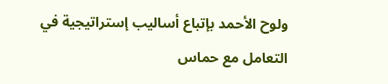ولوح الأحمد بإتباع أساليب إستراتيجية في التعامل مع حماس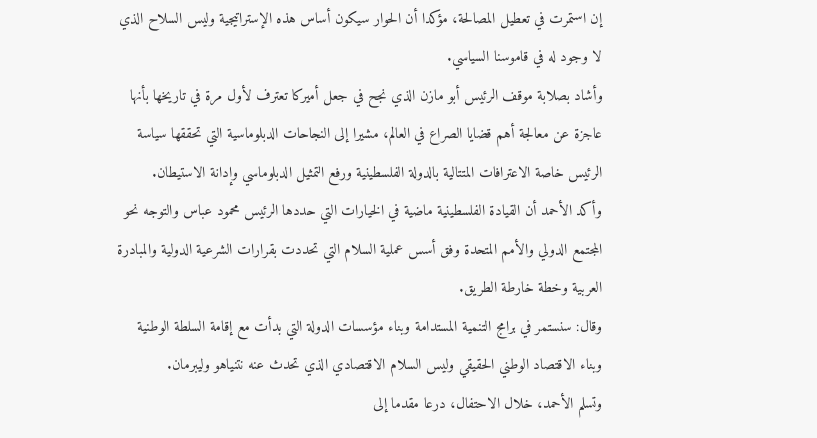إن استمرت في تعطيل المصالحة، مؤكدا أن الحوار سيكون أساس هذه الإستراتيجية وليس السلاح الذي لا وجود له في قاموسنا السياسي.
وأشاد بصلابة موقف الرئيس أبو مازن الذي نجح في جعل أميركا تعترف لأول مرة في تاريخها بأنها عاجزة عن معالجة أهم قضايا الصراع في العالم، مشيرا إلى النجاحات الدبلوماسية التي تحققها سياسة الرئيس خاصة الاعترافات المتتالية بالدولة الفلسطينية ورفع التمثيل الدبلوماسي وإدانة الاستيطان.
وأكد الأحمد أن القيادة الفلسطينية ماضية في الخيارات التي حددها الرئيس محمود عباس والتوجه نحو المجتمع الدولي والأمم المتحدة وفق أسس عملية السلام التي تحددت بقرارات الشرعية الدولية والمبادرة العربية وخطة خارطة الطريق.
وقال: سنستمر في برامج التنمية المستدامة وبناء مؤسسات الدولة التي بدأت مع إقامة السلطة الوطنية وبناء الاقتصاد الوطني الحقيقي وليس السلام الاقتصادي الذي تحدث عنه نتنياهو وليبرمان.
وتسلم الأحمد، خلال الاحتفال، درعا مقدما إلى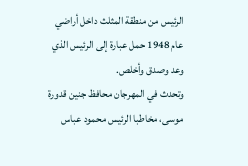الرئيس من منطقة المثلث داخل أراضي عام 1948 حمل عبارة إلى الرئيس الذي وعد وصدق وأخلص.
وتحدث في المهرجان محافظ جنين قدورة موسى، مخاطبا الرئيس محمود عباس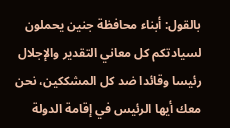بالقول: أبناء محافظة جنين يحملون لسيادتكم كل معاني التقدير والإجلال رئيسا وقائدا ضد كل المشككين، نحن معك أيها الرئيس في إقامة الدولة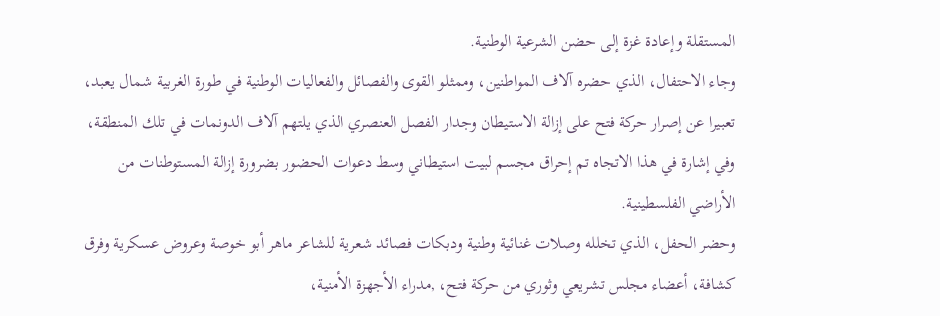المستقلة وإعادة غزة إلى حضن الشرعية الوطنية.
وجاء الاحتفال، الذي حضره آلاف المواطنين، وممثلو القوى والفصائل والفعاليات الوطنية في طورة الغربية شمال يعبد، تعبيرا عن إصرار حركة فتح على إزالة الاستيطان وجدار الفصل العنصري الذي يلتهم آلاف الدونمات في تلك المنطقة، وفي إشارة في هذا الاتجاه تم إحراق مجسم لبيت استيطاني وسط دعوات الحضور بضرورة إزالة المستوطنات من الأراضي الفلسطينية.
وحضر الحفل، الذي تخلله وصلات غنائية وطنية ودبكات فصائد شعرية للشاعر ماهر أبو خوصة وعروض عسكرية وفرق كشافة، أعضاء مجلس تشريعي وثوري من حركة فتح، ,مدراء الأجهزة الأمنية،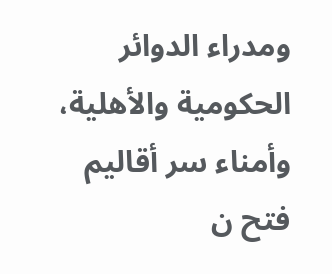ومدراء الدوائر الحكومية والأهلية، وأمناء سر أقاليم فتح ن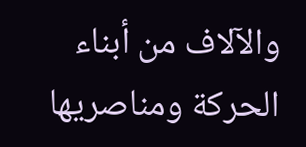والآلاف من أبناء الحركة ومناصريها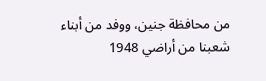من محافظة جنين، ووفد من أبناء شعبنا من أراضي 1948